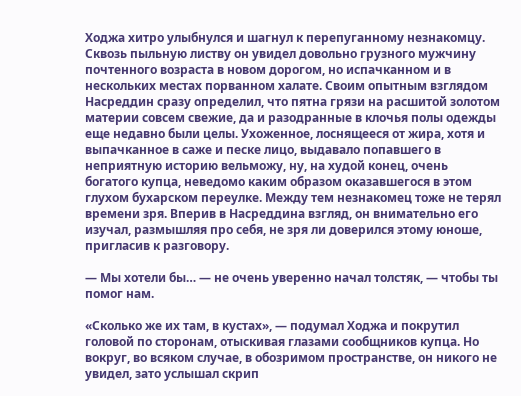Ходжа хитро улыбнулся и шагнул к перепуганному незнакомцу. Сквозь пыльную листву он увидел довольно грузного мужчину почтенного возраста в новом дорогом, но испачканном и в нескольких местах порванном халате. Своим опытным взглядом Насреддин сразу определил, что пятна грязи на расшитой золотом материи совсем свежие, да и разодранные в клочья полы одежды еще недавно были целы. Ухоженное, лоснящееся от жира, хотя и выпачканное в саже и песке лицо, выдавало попавшего в неприятную историю вельможу, ну, на худой конец, очень богатого купца, неведомо каким образом оказавшегося в этом глухом бухарском переулке. Между тем незнакомец тоже не терял времени зря. Вперив в Насреддина взгляд, он внимательно его изучал, размышляя про себя, не зря ли доверился этому юноше, пригласив к разговору.

— Мы хотели бы… — не очень уверенно начал толстяк, — чтобы ты помог нам.

«Сколько же их там, в кустах», — подумал Ходжа и покрутил головой по сторонам, отыскивая глазами сообщников купца. Но вокруг, во всяком случае, в обозримом пространстве, он никого не увидел, зато услышал скрип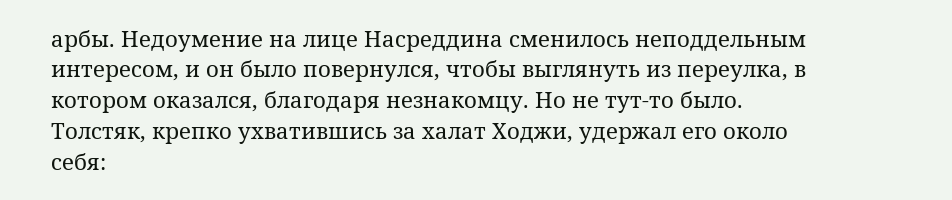арбы. Недоумение на лице Насреддина сменилось неподдельным интересом, и он было повернулся, чтобы выглянуть из переулка, в котором оказался, благодаря незнакомцу. Но не тут-то было. Толстяк, крепко ухватившись за халат Ходжи, удержал его около себя: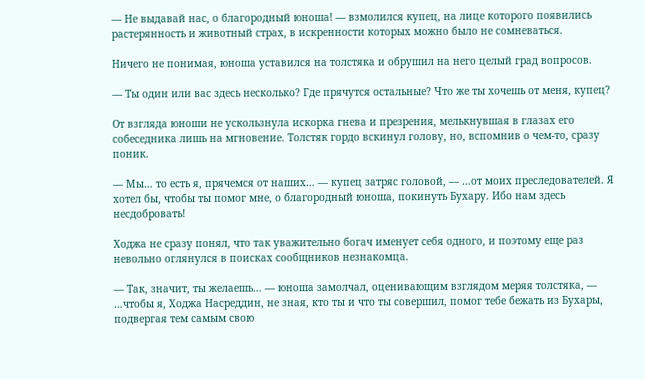— Не выдавай нас, о благородный юноша! — взмолился купец, на лице которого появились растерянность и животный страх, в искренности которых можно было не сомневаться.

Ничего не понимая, юноша уставился на толстяка и обрушил на него целый град вопросов.

— Ты один или вас здесь несколько? Где прячутся остальные? Что же ты хочешь от меня, купец?

От взгляда юноши не ускользнула искорка гнева и презрения, мелькнувшая в глазах его собеседника лишь на мгновение. Толстяк гордо вскинул голову, но, вспомнив о чем-то, сразу поник.

— Мы… то есть я, прячемся от наших… — купец затряс головой, — …от моих преследователей. Я хотел бы, чтобы ты помог мне, о благородный юноша, покинуть Бухару. Ибо нам здесь несдобровать!

Ходжа не сразу понял, что так уважительно богач именует себя одного, и поэтому еще раз невольно оглянулся в поисках сообщников незнакомца.

— Так, значит, ты желаешь… — юноша замолчал, оценивающим взглядом меряя толстяка, — …чтобы я, Ходжа Насреддин, не зная, кто ты и что ты совершил, помог тебе бежать из Бухары, подвергая тем самым свою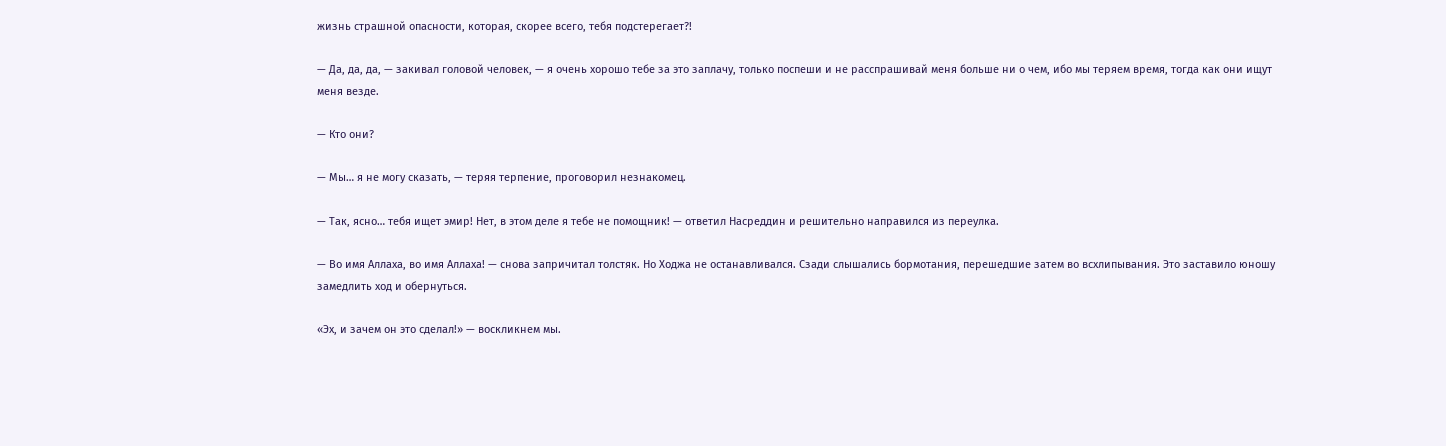жизнь страшной опасности, которая, скорее всего, тебя подстерегает?!

— Да, да, да, — закивал головой человек, — я очень хорошо тебе за это заплачу, только поспеши и не расспрашивай меня больше ни о чем, ибо мы теряем время, тогда как они ищут меня везде.

— Кто они?

— Мы… я не могу сказать, — теряя терпение, проговорил незнакомец.

— Так, ясно… тебя ищет эмир! Нет, в этом деле я тебе не помощник! — ответил Насреддин и решительно направился из переулка.

— Во имя Аллаха, во имя Аллаха! — снова запричитал толстяк. Но Ходжа не останавливался. Сзади слышались бормотания, перешедшие затем во всхлипывания. Это заставило юношу замедлить ход и обернуться.

«Эх, и зачем он это сделал!» — воскликнем мы.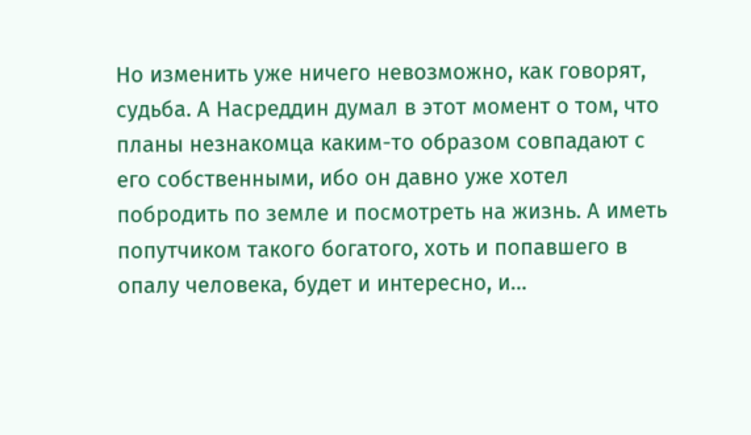Но изменить уже ничего невозможно, как говорят, судьба. А Насреддин думал в этот момент о том, что планы незнакомца каким-то образом совпадают с его собственными, ибо он давно уже хотел побродить по земле и посмотреть на жизнь. А иметь попутчиком такого богатого, хоть и попавшего в опалу человека, будет и интересно, и…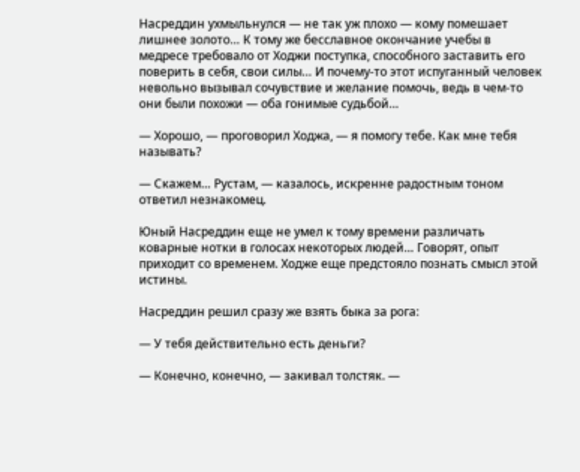Насреддин ухмыльнулся — не так уж плохо — кому помешает лишнее золото… К тому же бесславное окончание учебы в медресе требовало от Ходжи поступка, способного заставить его поверить в себя, свои силы… И почему-то этот испуганный человек невольно вызывал сочувствие и желание помочь, ведь в чем-то они были похожи — оба гонимые судьбой…

— Хорошо, — проговорил Ходжа, — я помогу тебе. Как мне тебя называть?

— Скажем… Рустам, — казалось, искренне радостным тоном ответил незнакомец.

Юный Насреддин еще не умел к тому времени различать коварные нотки в голосах некоторых людей… Говорят, опыт приходит со временем. Ходже еще предстояло познать смысл этой истины.

Насреддин решил сразу же взять быка за рога:

— У тебя действительно есть деньги?

— Конечно, конечно, — закивал толстяк. —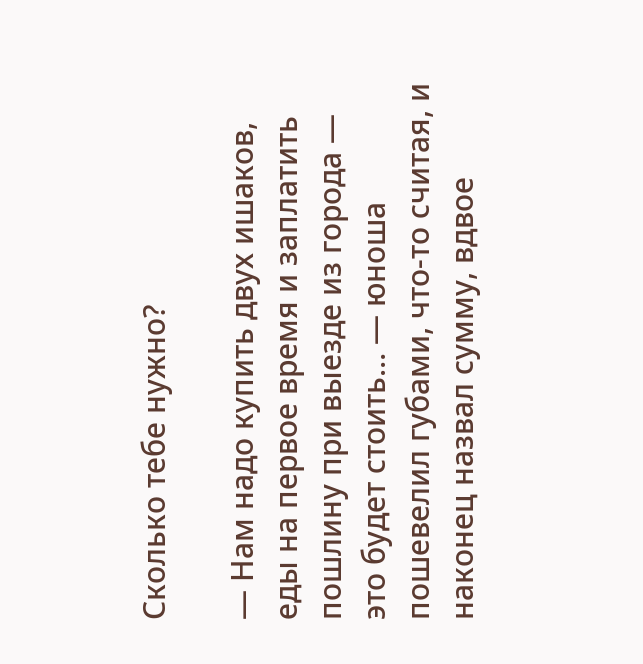Сколько тебе нужно?

— Нам надо купить двух ишаков, еды на первое время и заплатить пошлину при выезде из города — это будет стоить… — юноша пошевелил губами, что-то считая, и наконец назвал сумму, вдвое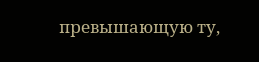превышающую ту,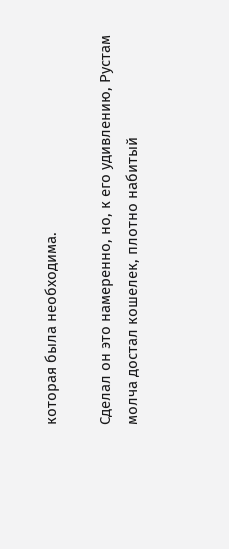которая была необходима.

Сделал он это намеренно, но, к его удивлению, Рустам молча достал кошелек, плотно набитый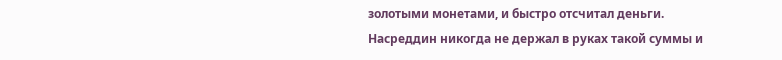золотыми монетами, и быстро отсчитал деньги. Насреддин никогда не держал в руках такой суммы и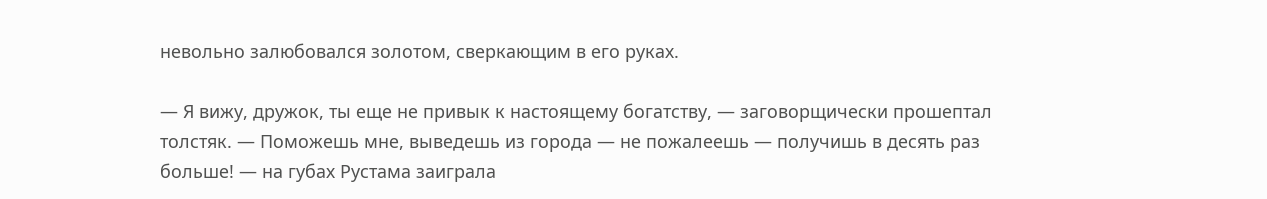невольно залюбовался золотом, сверкающим в его руках.

— Я вижу, дружок, ты еще не привык к настоящему богатству, — заговорщически прошептал толстяк. — Поможешь мне, выведешь из города — не пожалеешь — получишь в десять раз больше! — на губах Рустама заиграла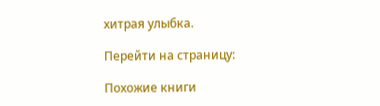хитрая улыбка.

Перейти на страницу:

Похожие книги